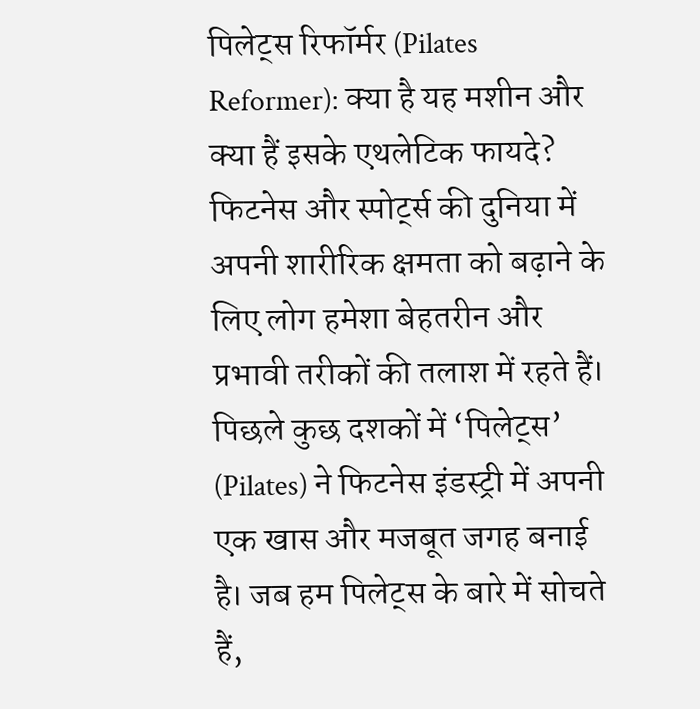पिलेट्स रिफॉर्मर (Pilates Reformer): क्या है यह मशीन और क्या हैं इसके एथलेटिक फायदे?
फिटनेस और स्पोर्ट्स की दुनिया में अपनी शारीरिक क्षमता को बढ़ाने के लिए लोग हमेशा बेहतरीन और प्रभावी तरीकों की तलाश में रहते हैं। पिछले कुछ दशकों में ‘पिलेट्स’ (Pilates) ने फिटनेस इंडस्ट्री में अपनी एक खास और मजबूत जगह बनाई है। जब हम पिलेट्स के बारे में सोचते हैं,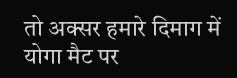तो अक्सर हमारे दिमाग में योगा मैट पर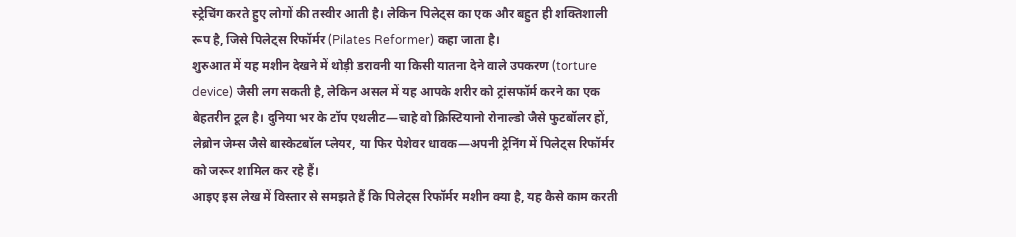स्ट्रेचिंग करते हुए लोगों की तस्वीर आती है। लेकिन पिलेट्स का एक और बहुत ही शक्तिशाली रूप है, जिसे पिलेट्स रिफॉर्मर (Pilates Reformer) कहा जाता है।
शुरुआत में यह मशीन देखने में थोड़ी डरावनी या किसी यातना देने वाले उपकरण (torture device) जैसी लग सकती है, लेकिन असल में यह आपके शरीर को ट्रांसफॉर्म करने का एक बेहतरीन टूल है। दुनिया भर के टॉप एथलीट—चाहे वो क्रिस्टियानो रोनाल्डो जैसे फुटबॉलर हों, लेब्रोन जेम्स जैसे बास्केटबॉल प्लेयर, या फिर पेशेवर धावक—अपनी ट्रेनिंग में पिलेट्स रिफॉर्मर को जरूर शामिल कर रहे हैं।
आइए इस लेख में विस्तार से समझते हैं कि पिलेट्स रिफॉर्मर मशीन क्या है, यह कैसे काम करती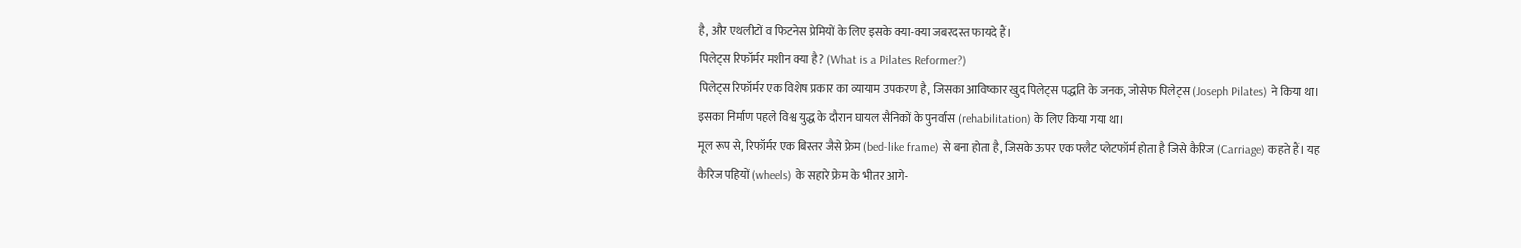है, और एथलीटों व फिटनेस प्रेमियों के लिए इसके क्या-क्या जबरदस्त फायदे हैं।
पिलेट्स रिफॉर्मर मशीन क्या है? (What is a Pilates Reformer?)
पिलेट्स रिफॉर्मर एक विशेष प्रकार का व्यायाम उपकरण है, जिसका आविष्कार खुद पिलेट्स पद्धति के जनक, जोसेफ पिलेट्स (Joseph Pilates) ने किया था। इसका निर्माण पहले विश्व युद्ध के दौरान घायल सैनिकों के पुनर्वास (rehabilitation) के लिए किया गया था।
मूल रूप से, रिफॉर्मर एक बिस्तर जैसे फ्रेम (bed-like frame) से बना होता है, जिसके ऊपर एक फ्लैट प्लेटफॉर्म होता है जिसे कैरिज (Carriage) कहते हैं। यह कैरिज पहियों (wheels) के सहारे फ्रेम के भीतर आगे-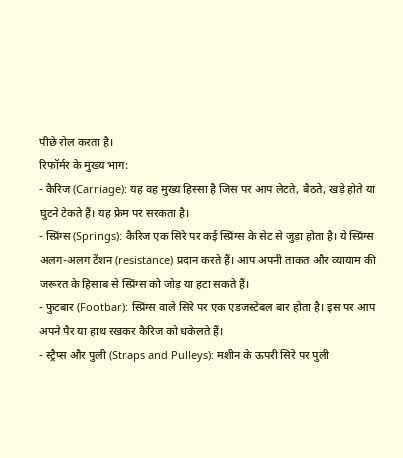पीछे रोल करता है।
रिफॉर्मर के मुख्य भाग:
- कैरिज (Carriage): यह वह मुख्य हिस्सा है जिस पर आप लेटते, बैठते, खड़े होते या घुटने टेकते हैं। यह फ्रेम पर सरकता है।
- स्प्रिंग्स (Springs): कैरिज एक सिरे पर कई स्प्रिंग्स के सेट से जुड़ा होता है। ये स्प्रिंग्स अलग-अलग टेंशन (resistance) प्रदान करते हैं। आप अपनी ताकत और व्यायाम की जरूरत के हिसाब से स्प्रिंग्स को जोड़ या हटा सकते हैं।
- फुटबार (Footbar): स्प्रिंग्स वाले सिरे पर एक एडजस्टेबल बार होता है। इस पर आप अपने पैर या हाथ रखकर कैरिज को धकेलते हैं।
- स्ट्रैप्स और पुली (Straps and Pulleys): मशीन के ऊपरी सिरे पर पुली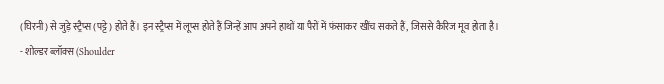(घिरनी) से जुड़े स्ट्रैप्स (पट्टे) होते हैं। इन स्ट्रैप्स में लूप्स होते हैं जिन्हें आप अपने हाथों या पैरों में फंसाकर खींच सकते हैं, जिससे कैरिज मूव होता है।
- शोल्डर ब्लॉक्स (Shoulder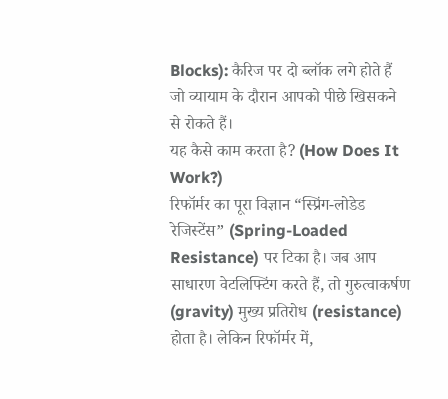Blocks): कैरिज पर दो ब्लॉक लगे होते हैं जो व्यायाम के दौरान आपको पीछे खिसकने से रोकते हैं।
यह कैसे काम करता है? (How Does It Work?)
रिफॉर्मर का पूरा विज्ञान “स्प्रिंग-लोडेड रेजिस्टेंस” (Spring-Loaded Resistance) पर टिका है। जब आप साधारण वेटलिफ्टिंग करते हैं, तो गुरुत्वाकर्षण (gravity) मुख्य प्रतिरोध (resistance) होता है। लेकिन रिफॉर्मर में,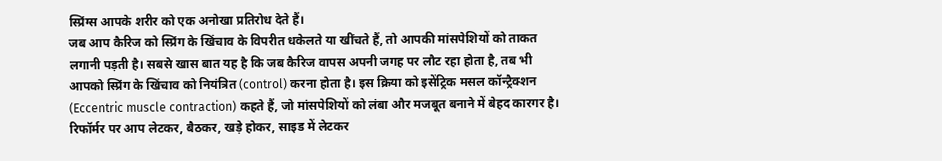स्प्रिंग्स आपके शरीर को एक अनोखा प्रतिरोध देते हैं।
जब आप कैरिज को स्प्रिंग के खिंचाव के विपरीत धकेलते या खींचते हैं, तो आपकी मांसपेशियों को ताकत लगानी पड़ती है। सबसे खास बात यह है कि जब कैरिज वापस अपनी जगह पर लौट रहा होता है, तब भी आपको स्प्रिंग के खिंचाव को नियंत्रित (control) करना होता है। इस क्रिया को इसेंट्रिक मसल कॉन्ट्रैक्शन (Eccentric muscle contraction) कहते हैं, जो मांसपेशियों को लंबा और मजबूत बनाने में बेहद कारगर है।
रिफॉर्मर पर आप लेटकर, बैठकर, खड़े होकर, साइड में लेटकर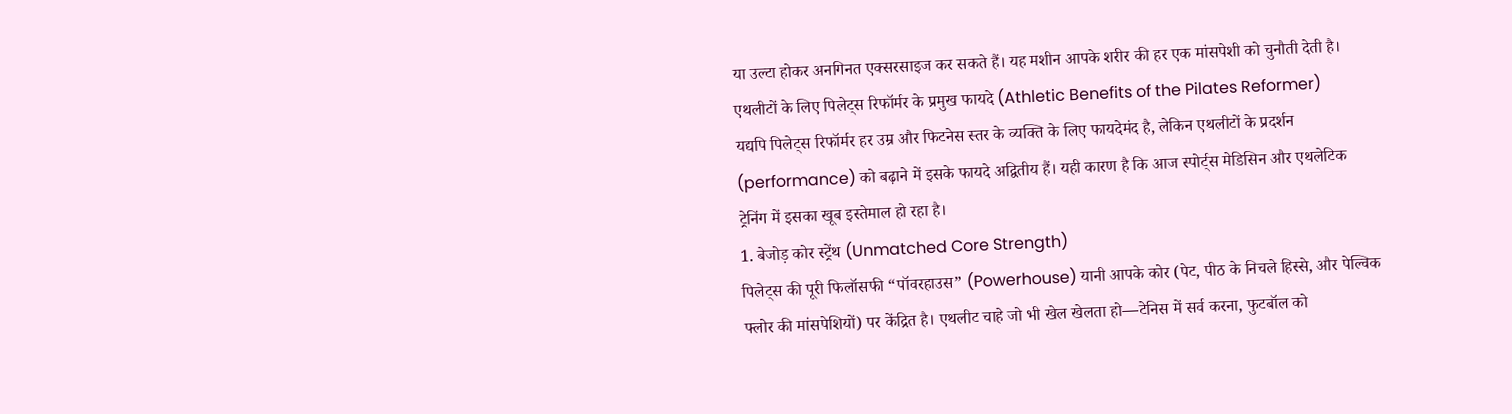या उल्टा होकर अनगिनत एक्सरसाइज कर सकते हैं। यह मशीन आपके शरीर की हर एक मांसपेशी को चुनौती देती है।
एथलीटों के लिए पिलेट्स रिफॉर्मर के प्रमुख फायदे (Athletic Benefits of the Pilates Reformer)
यद्यपि पिलेट्स रिफॉर्मर हर उम्र और फिटनेस स्तर के व्यक्ति के लिए फायदेमंद है, लेकिन एथलीटों के प्रदर्शन (performance) को बढ़ाने में इसके फायदे अद्वितीय हैं। यही कारण है कि आज स्पोर्ट्स मेडिसिन और एथलेटिक ट्रेनिंग में इसका खूब इस्तेमाल हो रहा है।
1. बेजोड़ कोर स्ट्रेंथ (Unmatched Core Strength)
पिलेट्स की पूरी फिलॉसफी “पॉवरहाउस” (Powerhouse) यानी आपके कोर (पेट, पीठ के निचले हिस्से, और पेल्विक फ्लोर की मांसपेशियों) पर केंद्रित है। एथलीट चाहे जो भी खेल खेलता हो—टेनिस में सर्व करना, फुटबॉल को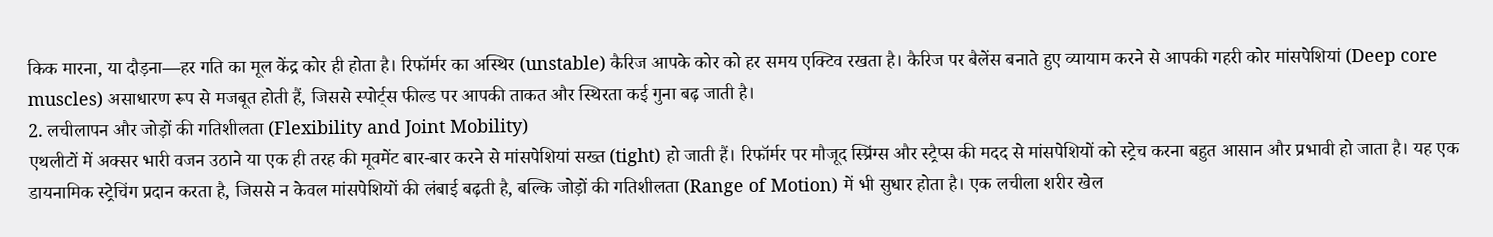किक मारना, या दौड़ना—हर गति का मूल केंद्र कोर ही होता है। रिफॉर्मर का अस्थिर (unstable) कैरिज आपके कोर को हर समय एक्टिव रखता है। कैरिज पर बैलेंस बनाते हुए व्यायाम करने से आपकी गहरी कोर मांसपेशियां (Deep core muscles) असाधारण रूप से मजबूत होती हैं, जिससे स्पोर्ट्स फील्ड पर आपकी ताकत और स्थिरता कई गुना बढ़ जाती है।
2. लचीलापन और जोड़ों की गतिशीलता (Flexibility and Joint Mobility)
एथलीटों में अक्सर भारी वजन उठाने या एक ही तरह की मूवमेंट बार-बार करने से मांसपेशियां सख्त (tight) हो जाती हैं। रिफॉर्मर पर मौजूद स्प्रिंग्स और स्ट्रैप्स की मदद से मांसपेशियों को स्ट्रेच करना बहुत आसान और प्रभावी हो जाता है। यह एक डायनामिक स्ट्रेचिंग प्रदान करता है, जिससे न केवल मांसपेशियों की लंबाई बढ़ती है, बल्कि जोड़ों की गतिशीलता (Range of Motion) में भी सुधार होता है। एक लचीला शरीर खेल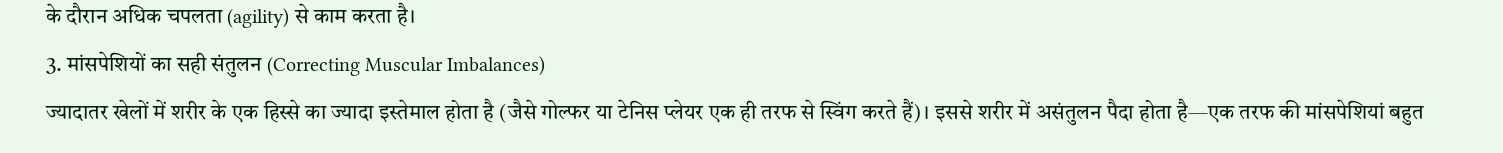के दौरान अधिक चपलता (agility) से काम करता है।
3. मांसपेशियों का सही संतुलन (Correcting Muscular Imbalances)
ज्यादातर खेलों में शरीर के एक हिस्से का ज्यादा इस्तेमाल होता है (जैसे गोल्फर या टेनिस प्लेयर एक ही तरफ से स्विंग करते हैं)। इससे शरीर में असंतुलन पैदा होता है—एक तरफ की मांसपेशियां बहुत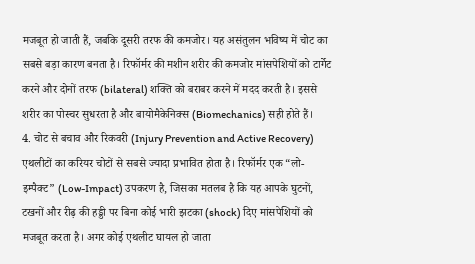मजबूत हो जाती हैं, जबकि दूसरी तरफ की कमजोर। यह असंतुलन भविष्य में चोट का सबसे बड़ा कारण बनता है। रिफॉर्मर की मशीन शरीर की कमजोर मांसपेशियों को टार्गेट करने और दोनों तरफ (bilateral) शक्ति को बराबर करने में मदद करती है। इससे शरीर का पोस्चर सुधरता है और बायोमैकेनिक्स (Biomechanics) सही होते हैं।
4. चोट से बचाव और रिकवरी (Injury Prevention and Active Recovery)
एथलीटों का करियर चोटों से सबसे ज्यादा प्रभावित होता है। रिफॉर्मर एक “लो-इम्पैक्ट” (Low-Impact) उपकरण है, जिसका मतलब है कि यह आपके घुटनों, टखनों और रीढ़ की हड्डी पर बिना कोई भारी झटका (shock) दिए मांसपेशियों को मजबूत करता है। अगर कोई एथलीट घायल हो जाता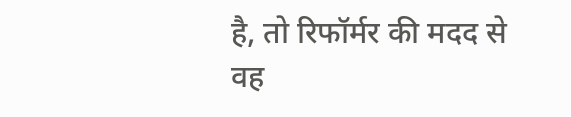है, तो रिफॉर्मर की मदद से वह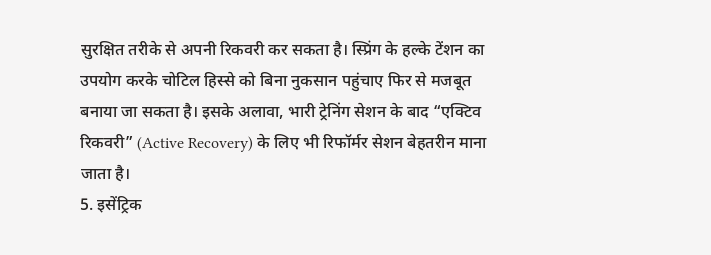सुरक्षित तरीके से अपनी रिकवरी कर सकता है। स्प्रिंग के हल्के टेंशन का उपयोग करके चोटिल हिस्से को बिना नुकसान पहुंचाए फिर से मजबूत बनाया जा सकता है। इसके अलावा, भारी ट्रेनिंग सेशन के बाद “एक्टिव रिकवरी” (Active Recovery) के लिए भी रिफॉर्मर सेशन बेहतरीन माना जाता है।
5. इसेंट्रिक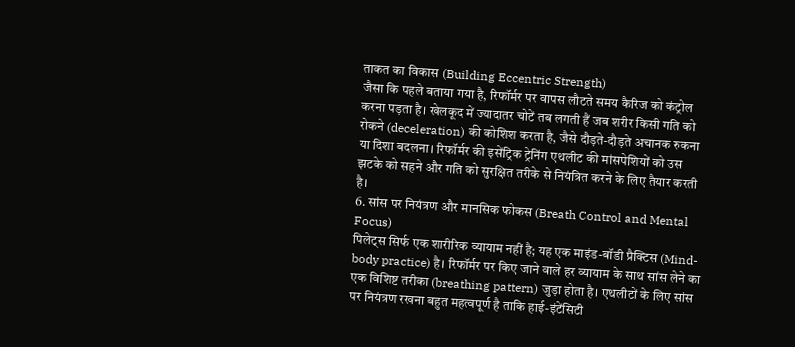ताकत का विकास (Building Eccentric Strength)
जैसा कि पहले बताया गया है, रिफॉर्मर पर वापस लौटते समय कैरिज को कंट्रोल करना पड़ता है। खेलकूद में ज्यादातर चोटें तब लगती हैं जब शरीर किसी गति को रोकने (deceleration) की कोशिश करता है, जैसे दौड़ते-दौड़ते अचानक रुकना या दिशा बदलना। रिफॉर्मर की इसेंट्रिक ट्रेनिंग एथलीट की मांसपेशियों को उस झटके को सहने और गति को सुरक्षित तरीके से नियंत्रित करने के लिए तैयार करती है।
6. सांस पर नियंत्रण और मानसिक फोकस (Breath Control and Mental Focus)
पिलेट्स सिर्फ एक शारीरिक व्यायाम नहीं है; यह एक माइंड-बॉडी प्रैक्टिस (Mind-body practice) है। रिफॉर्मर पर किए जाने वाले हर व्यायाम के साथ सांस लेने का एक विशिष्ट तरीका (breathing pattern) जुड़ा होता है। एथलीटों के लिए सांस पर नियंत्रण रखना बहुत महत्वपूर्ण है ताकि हाई-इंटेंसिटी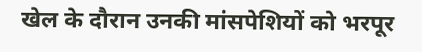खेल के दौरान उनकी मांसपेशियों को भरपूर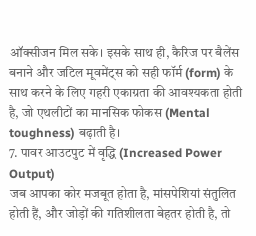ऑक्सीजन मिल सके। इसके साथ ही, कैरिज पर बैलेंस बनाने और जटिल मूवमेंट्स को सही फॉर्म (form) के साथ करने के लिए गहरी एकाग्रता की आवश्यकता होती है, जो एथलीटों का मानसिक फोकस (Mental toughness) बढ़ाती है।
7. पावर आउटपुट में वृद्धि (Increased Power Output)
जब आपका कोर मजबूत होता है, मांसपेशियां संतुलित होती हैं, और जोड़ों की गतिशीलता बेहतर होती है, तो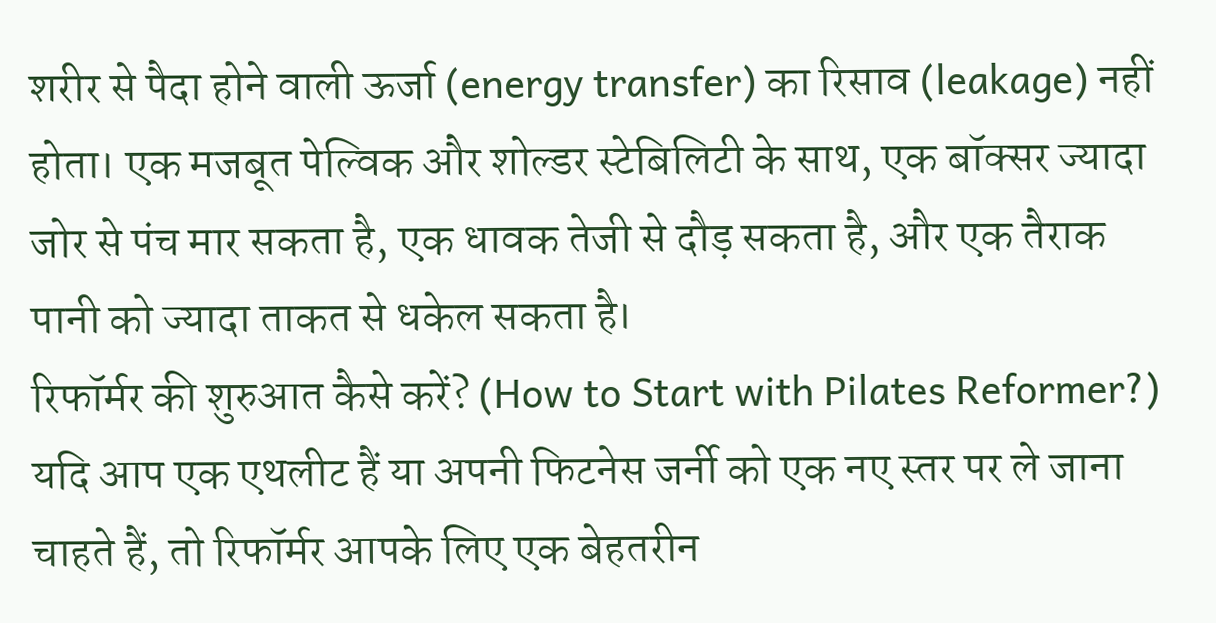शरीर से पैदा होने वाली ऊर्जा (energy transfer) का रिसाव (leakage) नहीं होता। एक मजबूत पेल्विक और शोल्डर स्टेबिलिटी के साथ, एक बॉक्सर ज्यादा जोर से पंच मार सकता है, एक धावक तेजी से दौड़ सकता है, और एक तैराक पानी को ज्यादा ताकत से धकेल सकता है।
रिफॉर्मर की शुरुआत कैसे करें? (How to Start with Pilates Reformer?)
यदि आप एक एथलीट हैं या अपनी फिटनेस जर्नी को एक नए स्तर पर ले जाना चाहते हैं, तो रिफॉर्मर आपके लिए एक बेहतरीन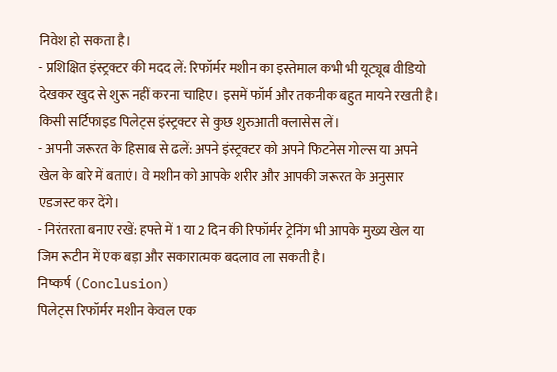निवेश हो सकता है।
- प्रशिक्षित इंस्ट्रक्टर की मदद लें: रिफॉर्मर मशीन का इस्तेमाल कभी भी यूट्यूब वीडियो देखकर खुद से शुरू नहीं करना चाहिए। इसमें फॉर्म और तकनीक बहुत मायने रखती है। किसी सर्टिफाइड पिलेट्स इंस्ट्रक्टर से कुछ शुरुआती क्लासेस लें।
- अपनी जरूरत के हिसाब से ढलें: अपने इंस्ट्रक्टर को अपने फिटनेस गोल्स या अपने खेल के बारे में बताएं। वे मशीन को आपके शरीर और आपकी जरूरत के अनुसार एडजस्ट कर देंगे।
- निरंतरता बनाए रखें: हफ्ते में 1 या 2 दिन की रिफॉर्मर ट्रेनिंग भी आपके मुख्य खेल या जिम रूटीन में एक बड़ा और सकारात्मक बदलाव ला सकती है।
निष्कर्ष (Conclusion)
पिलेट्स रिफॉर्मर मशीन केवल एक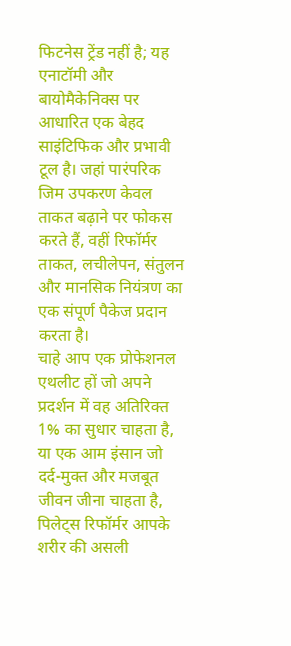फिटनेस ट्रेंड नहीं है; यह एनाटॉमी और बायोमैकेनिक्स पर आधारित एक बेहद साइंटिफिक और प्रभावी टूल है। जहां पारंपरिक जिम उपकरण केवल ताकत बढ़ाने पर फोकस करते हैं, वहीं रिफॉर्मर ताकत, लचीलेपन, संतुलन और मानसिक नियंत्रण का एक संपूर्ण पैकेज प्रदान करता है।
चाहे आप एक प्रोफेशनल एथलीट हों जो अपने प्रदर्शन में वह अतिरिक्त 1% का सुधार चाहता है, या एक आम इंसान जो दर्द-मुक्त और मजबूत जीवन जीना चाहता है, पिलेट्स रिफॉर्मर आपके शरीर की असली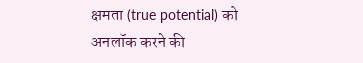क्षमता (true potential) को अनलॉक करने की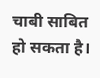चाबी साबित हो सकता है।